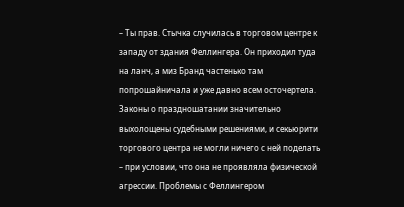– Ты прав. Стычка случилась в торговом центре к западу от здания Феллингера. Он приходил туда на ланч, а миз Бранд частенько там попрошайничала и уже давно всем осточертела. Законы о праздношатании значительно выхолощены судебными решениями, и секьюрити торгового центра не могли ничего с ней поделать – при условии, что она не проявляла физической агрессии. Проблемы с Феллингером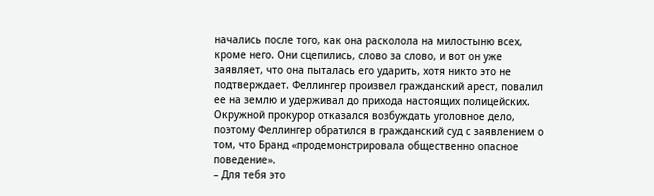начались после того, как она расколола на милостыню всех, кроме него. Они сцепились, слово за слово, и вот он уже заявляет, что она пыталась его ударить, хотя никто это не подтверждает. Феллингер произвел гражданский арест, повалил ее на землю и удерживал до прихода настоящих полицейских. Окружной прокурор отказался возбуждать уголовное дело, поэтому Феллингер обратился в гражданский суд с заявлением о том, что Бранд «продемонстрировала общественно опасное поведение».
– Для тебя это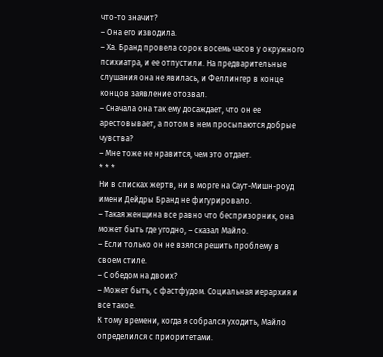что-то значит?
– Она его изводила.
– Ха. Бранд провела сорок восемь часов у окружного психиатра, и ее отпустили. На предварительные слушания она не явилась, и Феллингер в конце концов заявление отозвал.
– Сначала она так ему досаждает, что он ее арестовывает, а потом в нем просыпаются добрые чувства?
– Мне тоже не нравится, чем это отдает.
* * *
Ни в списках жертв, ни в морге на Саут-Мишн-роуд имени Дейдры Бранд не фигурировало.
– Такая женщина все равно что беспризорник, она может быть где угодно, – сказал Майло.
– Если только он не взялся решить проблему в своем стиле.
– С обедом на двоих?
– Может быть, с фастфудом. Социальная иерархия и все такое.
К тому времени, когда я собрался уходить, Майло определился с приоритетами.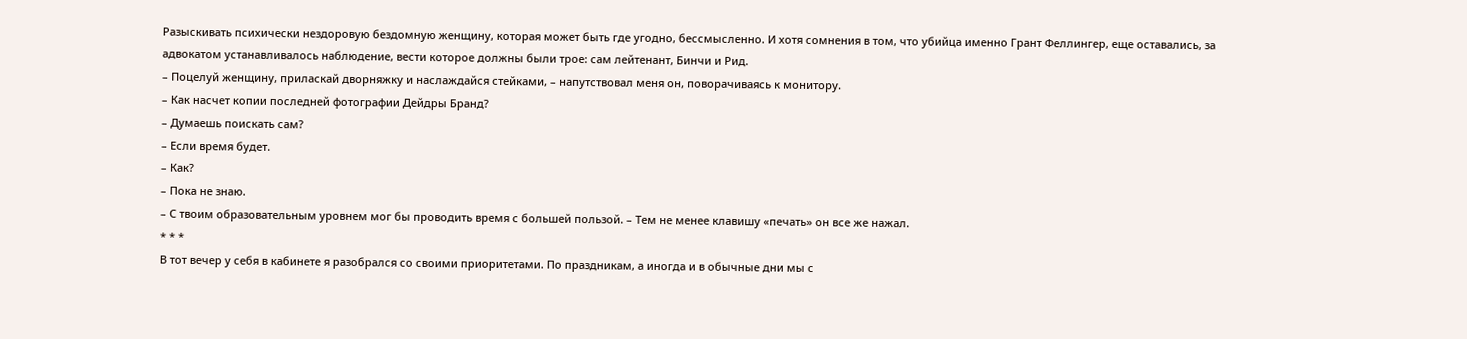Разыскивать психически нездоровую бездомную женщину, которая может быть где угодно, бессмысленно. И хотя сомнения в том, что убийца именно Грант Феллингер, еще оставались, за адвокатом устанавливалось наблюдение, вести которое должны были трое: сам лейтенант, Бинчи и Рид.
– Поцелуй женщину, приласкай дворняжку и наслаждайся стейками, – напутствовал меня он, поворачиваясь к монитору.
– Как насчет копии последней фотографии Дейдры Бранд?
– Думаешь поискать сам?
– Если время будет.
– Как?
– Пока не знаю.
– С твоим образовательным уровнем мог бы проводить время с большей пользой. – Тем не менее клавишу «печать» он все же нажал.
* * *
В тот вечер у себя в кабинете я разобрался со своими приоритетами. По праздникам, а иногда и в обычные дни мы с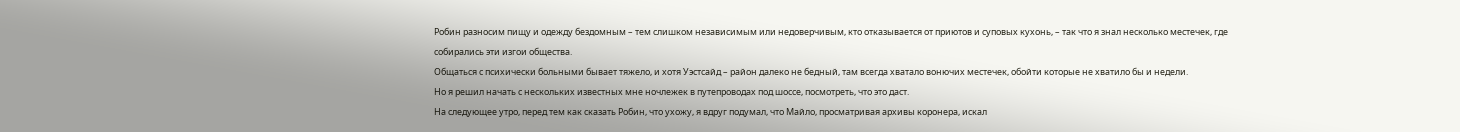Робин разносим пищу и одежду бездомным – тем слишком независимым или недоверчивым, кто отказывается от приютов и суповых кухонь, – так что я знал несколько местечек, где собирались эти изгои общества.
Общаться с психически больными бывает тяжело, и хотя Уэстсайд – район далеко не бедный, там всегда хватало вонючих местечек, обойти которые не хватило бы и недели.
Но я решил начать с нескольких известных мне ночлежек в путепроводах под шоссе, посмотреть, что это даст.
На следующее утро, перед тем как сказать Робин, что ухожу, я вдруг подумал, что Майло, просматривая архивы коронера, искал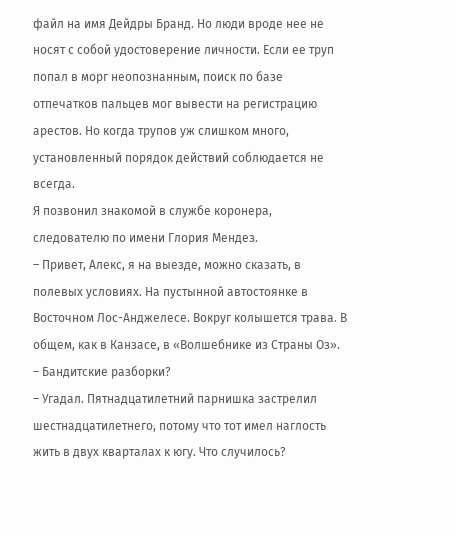файл на имя Дейдры Бранд. Но люди вроде нее не носят с собой удостоверение личности. Если ее труп попал в морг неопознанным, поиск по базе отпечатков пальцев мог вывести на регистрацию арестов. Но когда трупов уж слишком много, установленный порядок действий соблюдается не всегда.
Я позвонил знакомой в службе коронера, следователю по имени Глория Мендез.
– Привет, Алекс, я на выезде, можно сказать, в полевых условиях. На пустынной автостоянке в Восточном Лос-Анджелесе. Вокруг колышется трава. В общем, как в Канзасе, в «Волшебнике из Страны Оз».
– Бандитские разборки?
– Угадал. Пятнадцатилетний парнишка застрелил шестнадцатилетнего, потому что тот имел наглость жить в двух кварталах к югу. Что случилось?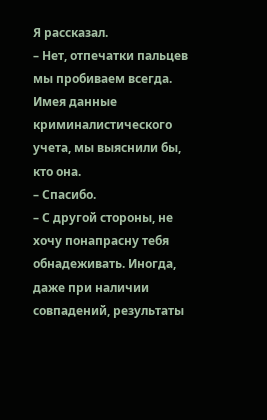Я рассказал.
– Нет, отпечатки пальцев мы пробиваем всегда. Имея данные криминалистического учета, мы выяснили бы, кто она.
– Спасибо.
– С другой стороны, не хочу понапрасну тебя обнадеживать. Иногда, даже при наличии совпадений, результаты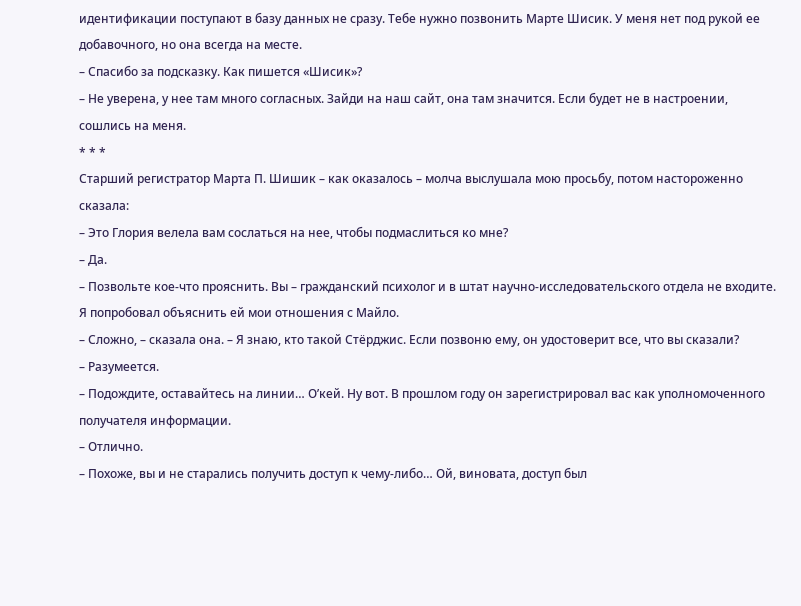идентификации поступают в базу данных не сразу. Тебе нужно позвонить Марте Шисик. У меня нет под рукой ее добавочного, но она всегда на месте.
– Спасибо за подсказку. Как пишется «Шисик»?
– Не уверена, у нее там много согласных. Зайди на наш сайт, она там значится. Если будет не в настроении, сошлись на меня.
* * *
Старший регистратор Марта П. Шишик – как оказалось – молча выслушала мою просьбу, потом настороженно сказала:
– Это Глория велела вам сослаться на нее, чтобы подмаслиться ко мне?
– Да.
– Позвольте кое-что прояснить. Вы – гражданский психолог и в штат научно-исследовательского отдела не входите.
Я попробовал объяснить ей мои отношения с Майло.
– Сложно, – сказала она. – Я знаю, кто такой Стёрджис. Если позвоню ему, он удостоверит все, что вы сказали?
– Разумеется.
– Подождите, оставайтесь на линии… О’кей. Ну вот. В прошлом году он зарегистрировал вас как уполномоченного получателя информации.
– Отлично.
– Похоже, вы и не старались получить доступ к чему-либо… Ой, виновата, доступ был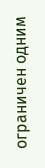ограничен одним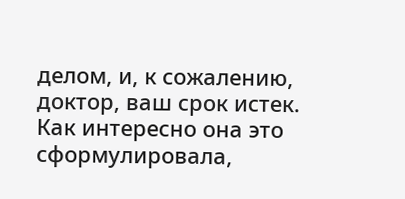делом, и, к сожалению, доктор, ваш срок истек.
Как интересно она это сформулировала,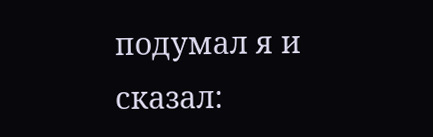подумал я и сказал: